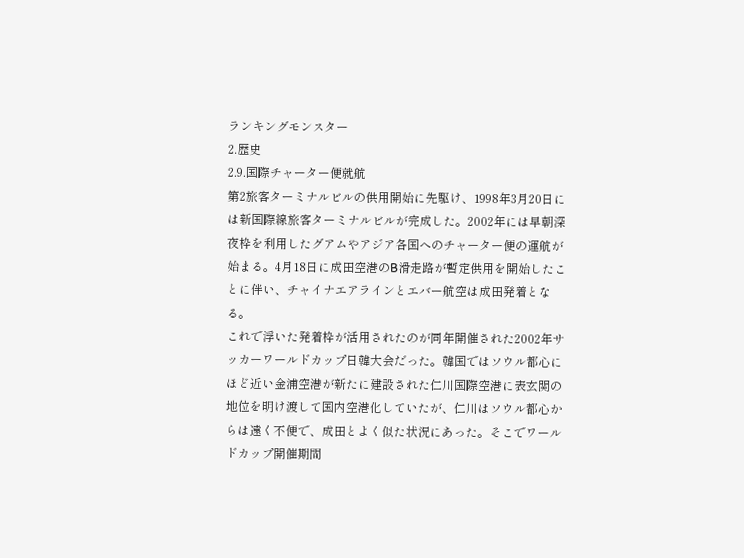ランキングモンスター
2.歴史
2.9.国際チャーター便就航
第2旅客ターミナルビルの供用開始に先駆け、1998年3月20日には新国際線旅客ターミナルビルが完成した。2002年には早朝深夜枠を利用したグアムやアジア各国へのチャーター便の運航が始まる。4月18日に成田空港のB滑走路が暫定供用を開始したことに伴い、チャイナエアラインとエバー航空は成田発着となる。
これで浮いた発着枠が活用されたのが同年開催された2002年サッカーワールドカップ日韓大会だった。韓国ではソウル都心にほど近い金浦空港が新たに建設された仁川国際空港に表玄関の地位を明け渡して国内空港化していたが、仁川はソウル都心からは遠く不便で、成田とよく似た状況にあった。そこでワールドカップ開催期間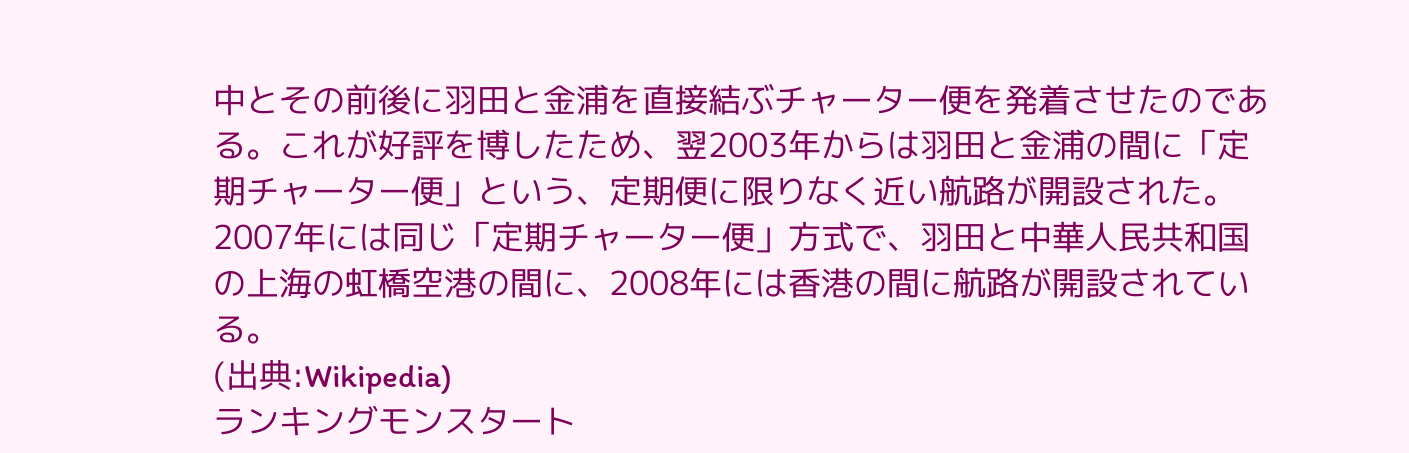中とその前後に羽田と金浦を直接結ぶチャーター便を発着させたのである。これが好評を博したため、翌2003年からは羽田と金浦の間に「定期チャーター便」という、定期便に限りなく近い航路が開設された。
2007年には同じ「定期チャーター便」方式で、羽田と中華人民共和国の上海の虹橋空港の間に、2008年には香港の間に航路が開設されている。
(出典:Wikipedia)
ランキングモンスタート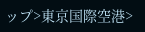ップ>東京国際空港>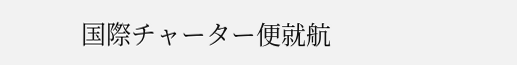国際チャーター便就航